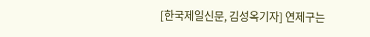[한국제일신문, 김성옥기자] 연제구는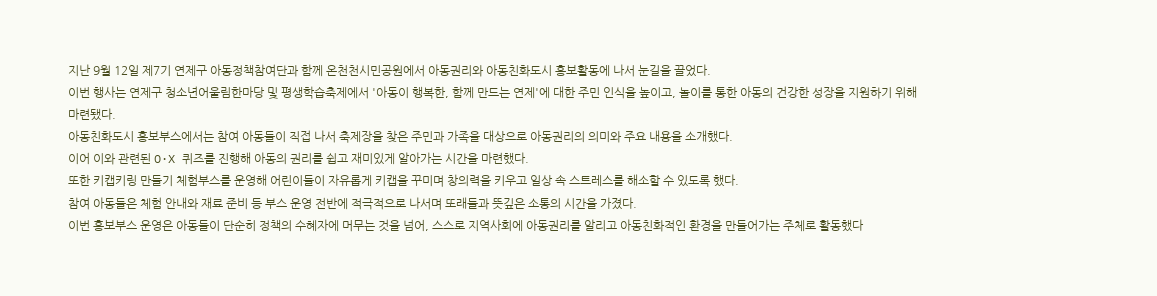지난 9월 12일 제7기 연제구 아동정책참여단과 함께 온천천시민공원에서 아동권리와 아동친화도시 홍보활동에 나서 눈길을 끌었다.
이번 행사는 연제구 청소년어울림한마당 및 평생학습축제에서 '아동이 행복한, 함께 만드는 연제'에 대한 주민 인식을 높이고, 놀이를 통한 아동의 건강한 성장을 지원하기 위해 마련됐다.
아동친화도시 홍보부스에서는 참여 아동들이 직접 나서 축제장을 찾은 주민과 가족을 대상으로 아동권리의 의미와 주요 내용을 소개했다.
이어 이와 관련된 O·X 퀴즈를 진행해 아동의 권리를 쉽고 재미있게 알아가는 시간을 마련했다.
또한 키캡키링 만들기 체험부스를 운영해 어린이들이 자유롭게 키캡을 꾸미며 창의력을 키우고 일상 속 스트레스를 해소할 수 있도록 했다.
참여 아동들은 체험 안내와 재료 준비 등 부스 운영 전반에 적극적으로 나서며 또래들과 뜻깊은 소통의 시간을 가졌다.
이번 홍보부스 운영은 아동들이 단순히 정책의 수혜자에 머무는 것을 넘어, 스스로 지역사회에 아동권리를 알리고 아동친화적인 환경을 만들어가는 주체로 활동했다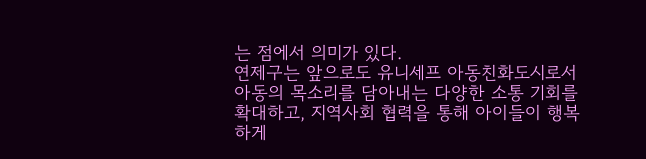는 점에서 의미가 있다.
연제구는 앞으로도 유니세프 아동친화도시로서 아동의 목소리를 담아내는 다양한 소통 기회를 확대하고, 지역사회 협력을 통해 아이들이 행복하게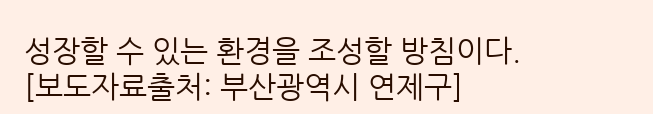성장할 수 있는 환경을 조성할 방침이다.
[보도자료출처: 부산광역시 연제구]